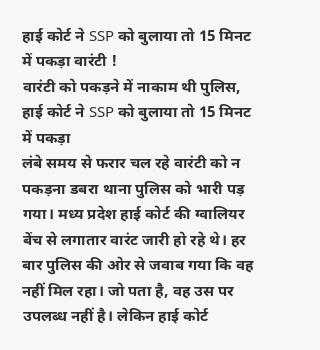हाई कोर्ट ने SSP को बुलाया तो 15 मिनट में पकड़ा वारंटी !
वारंटी को पकड़ने में नाकाम थी पुलिस, हाई कोर्ट ने SSP को बुलाया तो 15 मिनट में पकड़ा
लंबे समय से फरार चल रहे वारंटी को न पकड़ना डबरा थाना पुलिस को भारी पड़ गया। मध्य प्रदेश हाई कोर्ट की ग्वालियर बेंच से लगातार वारंट जारी हो रहे थे। हर बार पुलिस की ओर से जवाब गया कि वह नहीं मिल रहा। जो पता है, वह उस पर उपलब्ध नहीं है। लेकिन हाई कोर्ट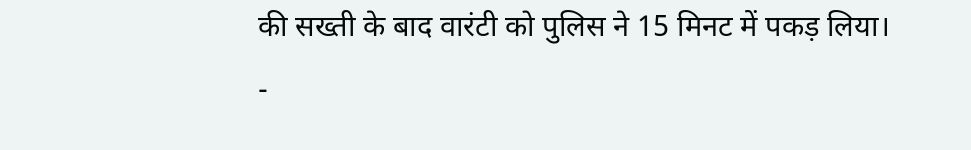की सख्ती के बाद वारंटी को पुलिस ने 15 मिनट में पकड़ लिया।
-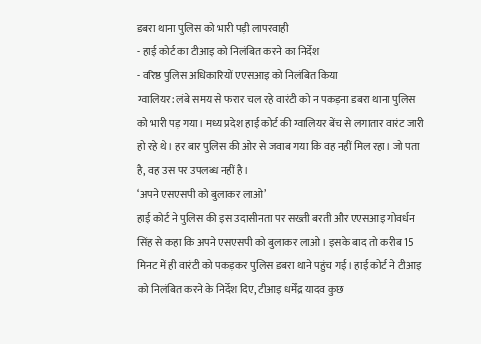डबरा थाना पुलिस को भारी पड़ी लापरवाही
- हाई कोर्ट का टीआइ को निलंबित करने का निर्देश
- वरिष्ठ पुलिस अधिकारियों एएसआइ को निलंबित किया
ग्वालियर: लंबे समय से फरार चल रहे वारंटी को न पकड़ना डबरा थाना पुलिस को भारी पड़ गया। मध्य प्रदेश हाई कोर्ट की ग्वालियर बेंच से लगातार वारंट जारी हो रहे थे। हर बार पुलिस की ओर से जवाब गया कि वह नहीं मिल रहा। जो पता है, वह उस पर उपलब्ध नहीं है।
‘अपने एसएसपी को बुलाकर लाओ’
हाई कोर्ट ने पुलिस की इस उदासीनता पर सख्ती बरती और एएसआइ गोवर्धन सिंह से कहा कि अपने एसएसपी को बुलाकर लाओ। इसके बाद तो करीब 15 मिनट में ही वारंटी को पकड़कर पुलिस डबरा थाने पहुंच गई। हाई कोर्ट ने टीआइ को निलंबित करने के निर्देश दिए, टीआइ धर्मेंद्र यादव कुछ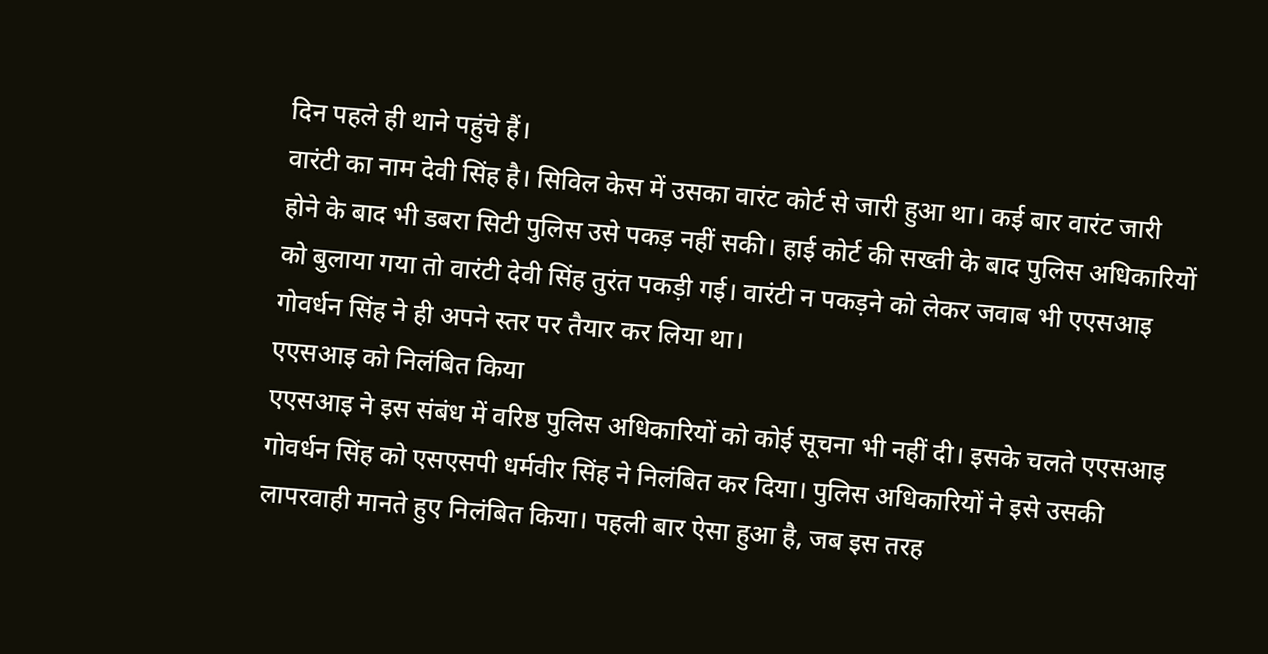दिन पहले ही थाने पहुंचे हैं।
वारंटी का नाम देवी सिंह है। सिविल केस में उसका वारंट कोर्ट से जारी हुआ था। कई बार वारंट जारी होने के बाद भी डबरा सिटी पुलिस उसे पकड़ नहीं सकी। हाई कोर्ट की सख्ती के बाद पुलिस अधिकारियों को बुलाया गया तो वारंटी देवी सिंह तुरंत पकड़ी गई। वारंटी न पकड़ने को लेकर जवाब भी एएसआइ गोवर्धन सिंह ने ही अपने स्तर पर तैयार कर लिया था।
एएसआइ को निलंबित किया
एएसआइ ने इस संबंध में वरिष्ठ पुलिस अधिकारियों को कोई सूचना भी नहीं दी। इसके चलते एएसआइ गोवर्धन सिंह को एसएसपी धर्मवीर सिंह ने निलंबित कर दिया। पुलिस अधिकारियों ने इसे उसकी लापरवाही मानते हुए निलंबित किया। पहली बार ऐसा हुआ है, जब इस तरह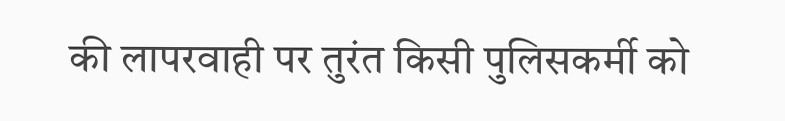की लापरवाही पर तुरंत किसी पुलिसकर्मी को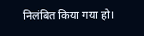निलंबित किया गया हो।